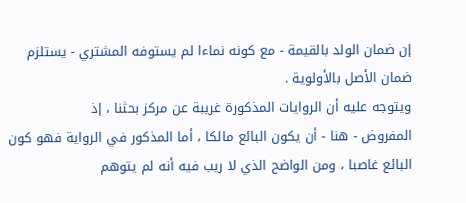إن ضمان الولد بالقيمة - مع كونه نماءا لم يستوفه المشتري - يستلزم
ضمان الأصل بالأولوية .
ويتوجه عليه أن الروايات المذكورة غريبة عن مركز بحثنا ، إذ
المفروض - هنا - أن يكون البائع مالكا ، أما المذكور في الرواية فهو كون
البائع غاصبا ، ومن الواضح الذي لا ريب فيه أنه لم يتوهم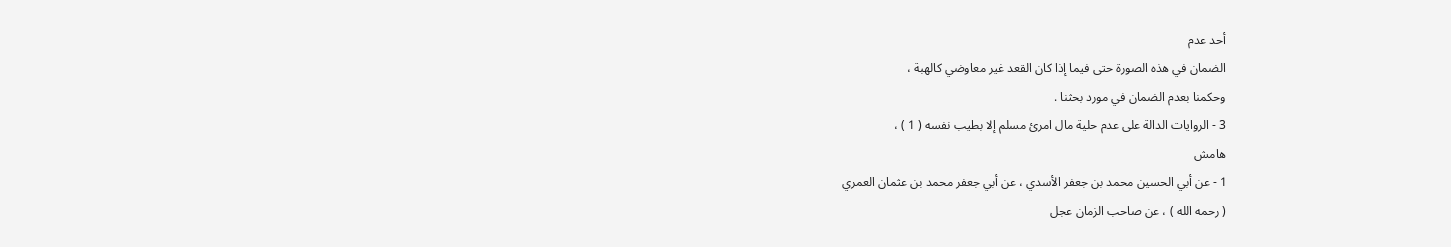أحد عدم
الضمان في هذه الصورة حتى فيما إذا كان القعد غير معاوضي كالهبة ،
وحكمنا بعدم الضمان في مورد بحثنا .
3 - الروايات الدالة على عدم حلية مال امرئ مسلم إلا بطيب نفسه ( 1 ) ،
هامش
1 - عن أبي الحسين محمد بن جعفر الأسدي ، عن أبي جعفر محمد بن عثمان العمري
( رحمه الله ) ، عن صاحب الزمان عجل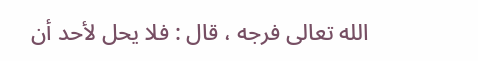الله تعالى فرجه ، قال : فلا يحل لأحد أن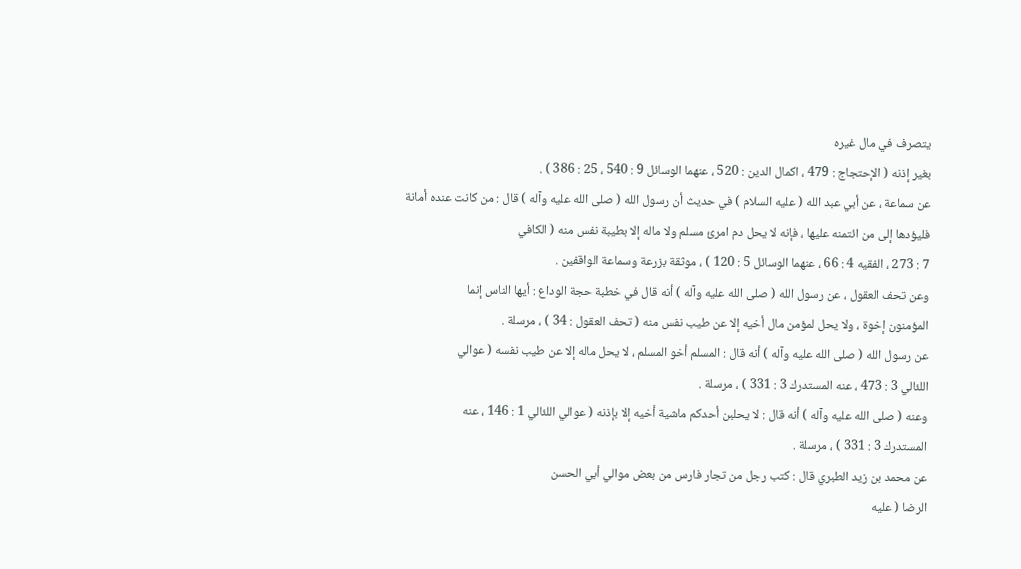يتصرف في مال غيره
بغير إذنه ( الإحتجاج : 479 ، اكمال الدين : 520 ، عنهما الوسائل 9 : 540 ، 25 : 386 ) .
عن سماعة ، عن أبي عبد الله ( عليه السلام ) في حديث أن رسول الله ( صلى الله عليه وآله ) قال : من كانت عنده أمانة
فليؤدها إلى من ائتمنه عليها ، فإنه لا يحل دم امرئ مسلم ولا ماله إلا بطيبة نفس منه ( الكافي
7 : 273 ، الفقيه 4 : 66 ، عنهما الوسائل 5 : 120 ) ، موثقة بزرعة وسماعة الواقفين .
وعن تحف العقول ، عن رسول الله ( صلى الله عليه وآله ) أنه قال في خطبة حجة الوداع : أيها الناس إنما
المؤمنون إخوة ، ولا يحل لمؤمن مال أخيه إلا عن طيب نفس منه ( تحف العقول : 34 ) ، مرسلة .
عن رسول الله ( صلى الله عليه وآله ) أنه قال : المسلم أخو المسلم ، لا يحل ماله إلا عن طيب نفسه ( عوالي
اللئالي 3 : 473 ، عنه المستدرك 3 : 331 ) ، مرسلة .
وعنه ( صلى الله عليه وآله ) أنه قال : لا يحلبن أحدكم ماشية أخيه إلا بإذنه ( عوالي اللئالي 1 : 146 ، عنه
المستدرك 3 : 331 ) ، مرسلة .
عن محمد بن زيد الطبري قال : كتب رجل من تجار فارس من بعض موالي أبي الحسن
الرضا ( عليه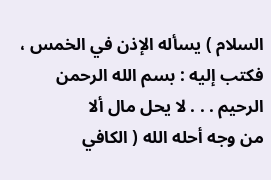السلام ) يسأله الإذن في الخمس ، فكتب إليه : بسم الله الرحمن الرحيم . . . لا يحل مال ألا
من وجه أحله الله ( الكافي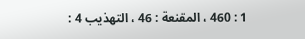1 : 460 ، المقنعة : 46 ، التهذيب 4 :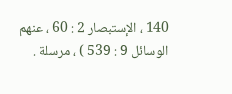140 ، الإستبصار 2 : 60 ، عنهم
الوسائل 9 : 539 ) ، مرسلة .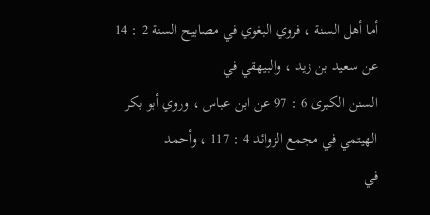أما أهل السنة ، فروي البغوي في مصابيح السنة 2 : 14 عن سعيد بن زيد ، والبيهقي في
السنن الكبرى 6 : 97 عن ابن عباس ، وروي أبو بكر الهيتمي في مجمع الزوائد 4 : 117 ، وأحمد
في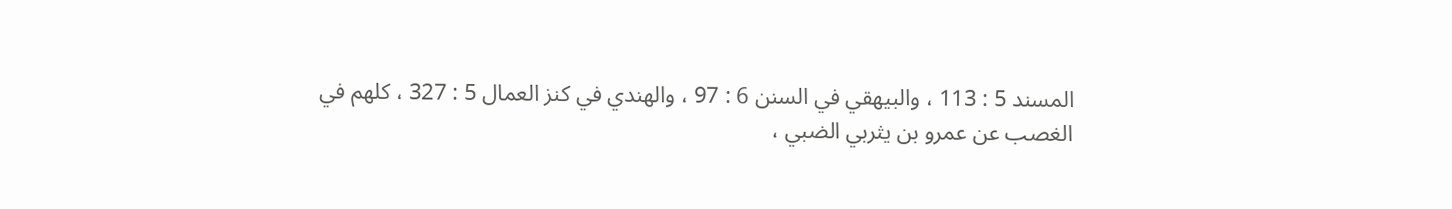المسند 5 : 113 ، والبيهقي في السنن 6 : 97 ، والهندي في كنز العمال 5 : 327 ، كلهم في
الغصب عن عمرو بن يثربي الضبي ،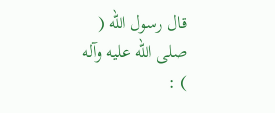قال رسول الله ( صلى الله عليه وآله ) :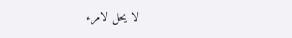لا يحل لامرء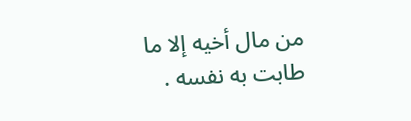من مال أخيه إلا ما
طابت به نفسه .